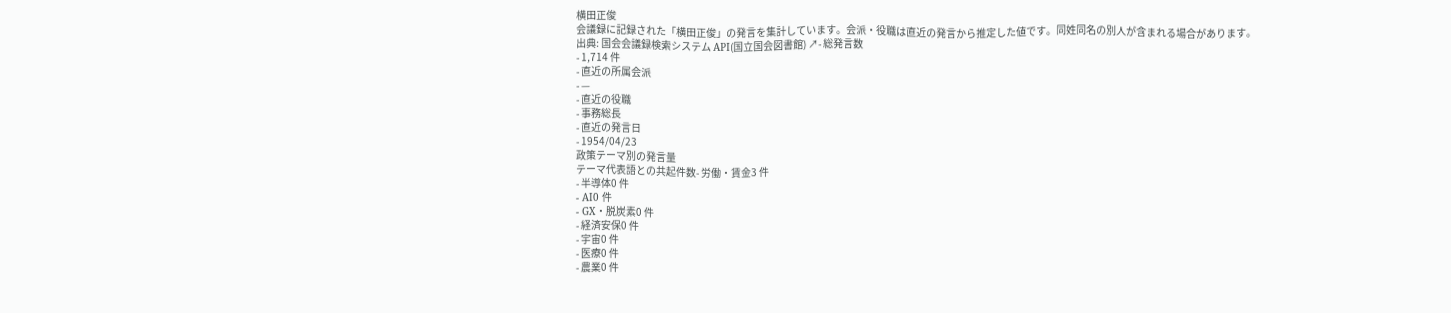横田正俊
会議録に記録された「横田正俊」の発言を集計しています。会派・役職は直近の発言から推定した値です。同姓同名の別人が含まれる場合があります。
出典: 国会会議録検索システム API(国立国会図書館) ↗- 総発言数
- 1,714 件
- 直近の所属会派
- —
- 直近の役職
- 事務総長
- 直近の発言日
- 1954/04/23
政策テーマ別の発言量
テーマ代表語との共起件数- 労働・賃金3 件
- 半導体0 件
- AI0 件
- GX・脱炭素0 件
- 経済安保0 件
- 宇宙0 件
- 医療0 件
- 農業0 件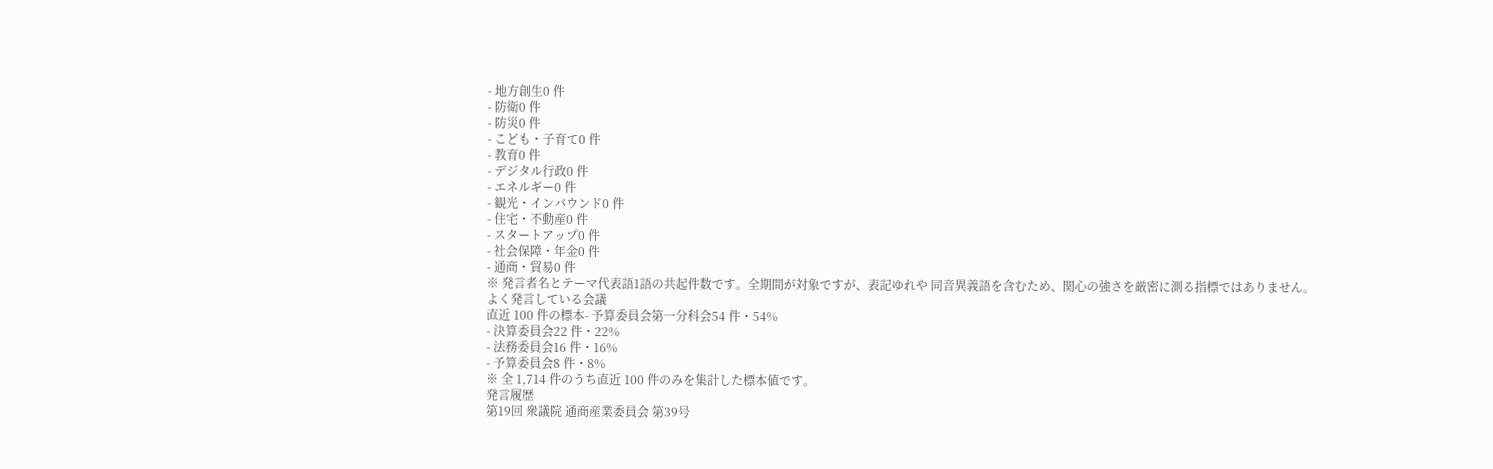- 地方創生0 件
- 防衛0 件
- 防災0 件
- こども・子育て0 件
- 教育0 件
- デジタル行政0 件
- エネルギー0 件
- 観光・インバウンド0 件
- 住宅・不動産0 件
- スタートアップ0 件
- 社会保障・年金0 件
- 通商・貿易0 件
※ 発言者名とテーマ代表語1語の共起件数です。全期間が対象ですが、表記ゆれや 同音異義語を含むため、関心の強さを厳密に測る指標ではありません。
よく発言している会議
直近 100 件の標本- 予算委員会第一分科会54 件・54%
- 決算委員会22 件・22%
- 法務委員会16 件・16%
- 予算委員会8 件・8%
※ 全 1,714 件のうち直近 100 件のみを集計した標本値です。
発言履歴
第19回 衆議院 通商産業委員会 第39号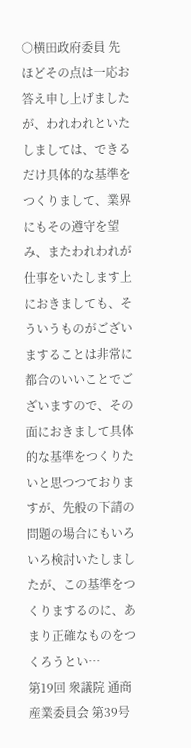○横田政府委員 先ほどその点は一応お答え申し上げましたが、われわれといたしましては、できるだけ具体的な基準をつくりまして、業界にもその遵守を望み、またわれわれが仕事をいたします上におきましても、そういうものがございますることは非常に都合のいいことでございますので、その面におきまして具体的な基準をつくりたいと思つつておりますが、先般の下請の問題の場合にもいろいろ検討いたしましたが、この基準をつくりまするのに、あまり正確なものをつくろうとい…
第19回 衆議院 通商産業委員会 第39号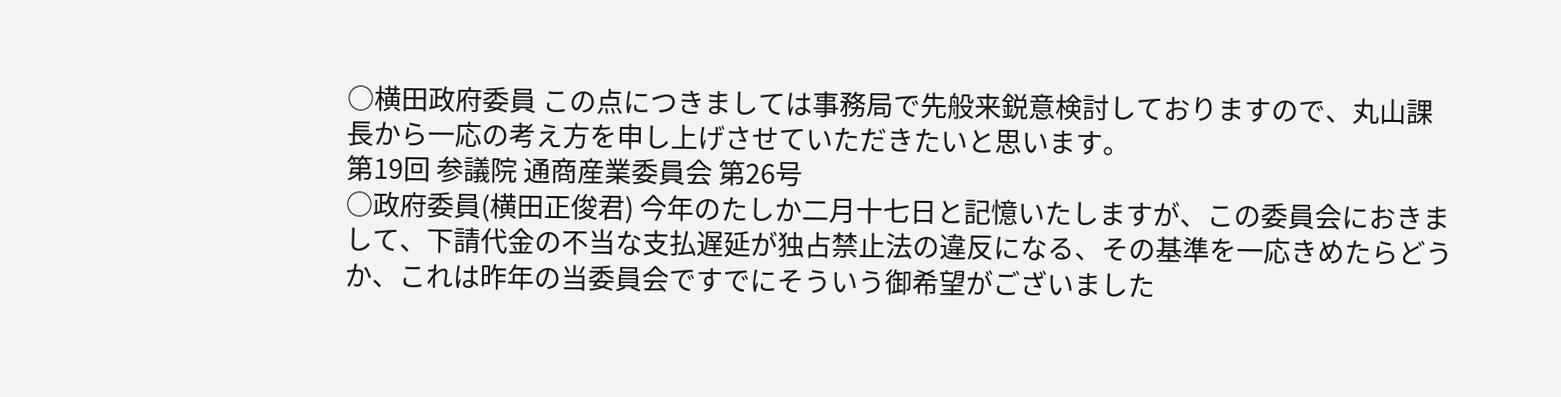○横田政府委員 この点につきましては事務局で先般来鋭意検討しておりますので、丸山課長から一応の考え方を申し上げさせていただきたいと思います。
第19回 参議院 通商産業委員会 第26号
○政府委員(横田正俊君) 今年のたしか二月十七日と記憶いたしますが、この委員会におきまして、下請代金の不当な支払遅延が独占禁止法の違反になる、その基準を一応きめたらどうか、これは昨年の当委員会ですでにそういう御希望がございました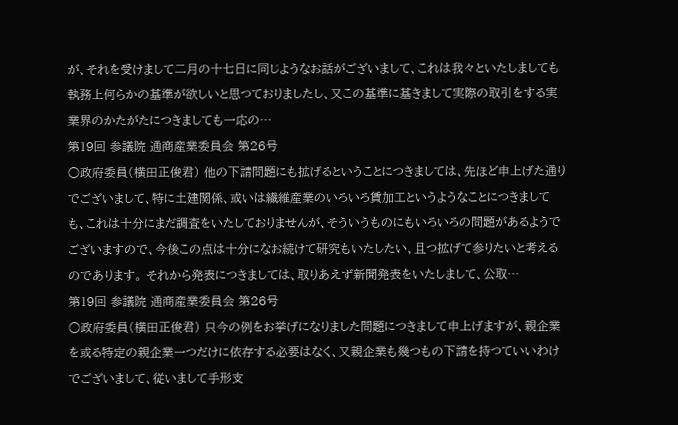が、それを受けまして二月の十七日に同じようなお話がございまして、これは我々といたしましても執務上何らかの基準が欲しいと思つておりましたし、又この基準に基きまして実際の取引をする実業界のかたがたにつきましても一応の…
第19回 参議院 通商産業委員会 第26号
○政府委員(横田正俊君) 他の下請問題にも拡げるということにつきましては、先ほど申上げた通りでございまして、特に土建関係、或いは繊維産業のいろいろ賃加工というようなことにつきましても、これは十分にまだ調査をいたしておりませんが、そういうものにもいろいろの問題があるようでございますので、今後この点は十分になお続けて研究もいたしたい、且つ拡げて参りたいと考えるのであります。 それから発表につきましては、取りあえず新聞発表をいたしまして、公取…
第19回 参議院 通商産業委員会 第26号
○政府委員(横田正俊君) 只今の例をお挙げになりました問題につきまして申上げますが、親企業を或る特定の親企業一つだけに依存する必要はなく、又親企業も幾つもの下請を持つていいわけでございまして、従いまして手形支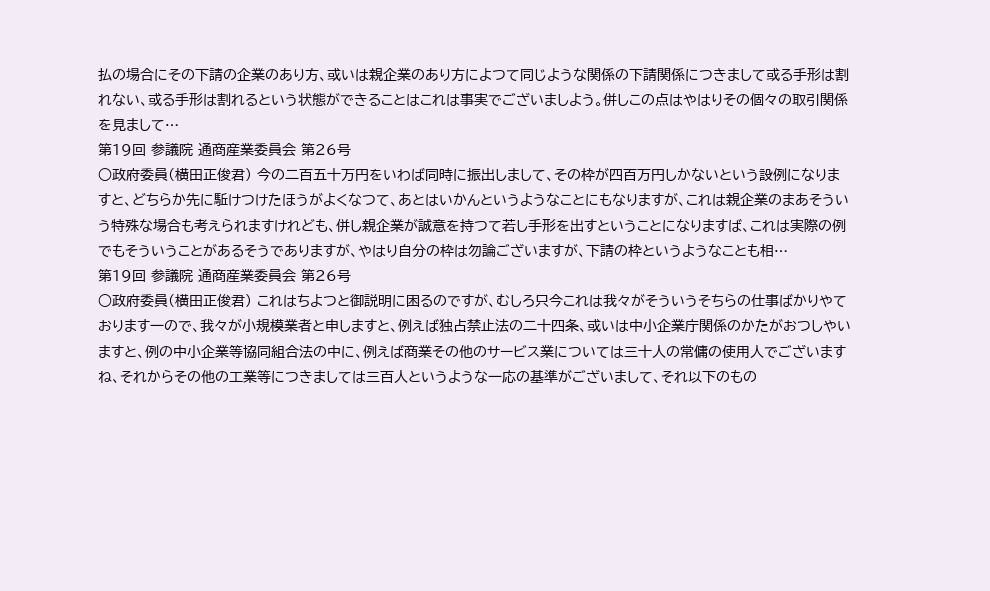払の場合にその下請の企業のあり方、或いは親企業のあり方によつて同じような関係の下請関係につきまして或る手形は割れない、或る手形は割れるという状態ができることはこれは事実でございましよう。併しこの点はやはりその個々の取引関係を見まして…
第19回 参議院 通商産業委員会 第26号
○政府委員(横田正俊君) 今の二百五十万円をいわば同時に振出しまして、その枠が四百万円しかないという設例になりますと、どちらか先に駈けつけたほうがよくなつて、あとはいかんというようなことにもなりますが、これは親企業のまあそういう特殊な場合も考えられますけれども、併し親企業が誠意を持つて若し手形を出すということになりますば、これは実際の例でもそういうことがあるそうでありますが、やはり自分の枠は勿論ございますが、下請の枠というようなことも相…
第19回 参議院 通商産業委員会 第26号
○政府委員(横田正俊君) これはちよつと御説明に困るのですが、むしろ只今これは我々がそういうそちらの仕事ばかりやております一ので、我々が小規模業者と申しますと、例えば独占禁止法の二十四条、或いは中小企業庁関係のかたがおつしやいますと、例の中小企業等協同組合法の中に、例えば商業その他のサービス業については三十人の常傭の使用人でございますね、それからその他の工業等につきましては三百人というような一応の基準がございまして、それ以下のもの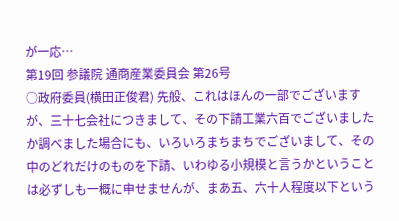が一応…
第19回 参議院 通商産業委員会 第26号
○政府委員(横田正俊君) 先般、これはほんの一部でございますが、三十七会社につきまして、その下請工業六百でございましたか調べました場合にも、いろいろまちまちでございまして、その中のどれだけのものを下請、いわゆる小規模と言うかということは必ずしも一概に申せませんが、まあ五、六十人程度以下という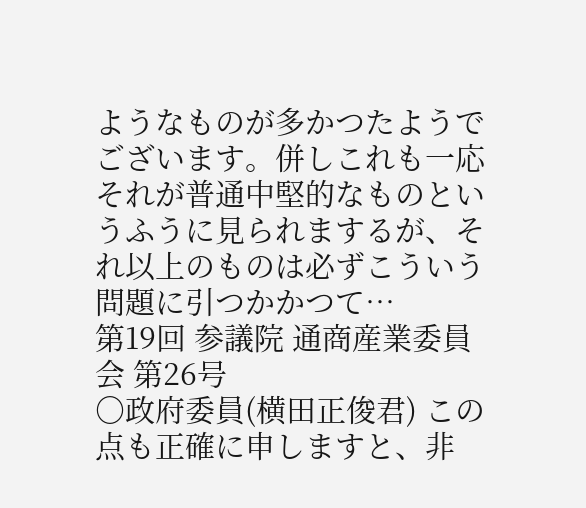ようなものが多かつたようでございます。併しこれも一応それが普通中堅的なものというふうに見られまするが、それ以上のものは必ずこういう問題に引つかかつて…
第19回 参議院 通商産業委員会 第26号
○政府委員(横田正俊君) この点も正確に申しますと、非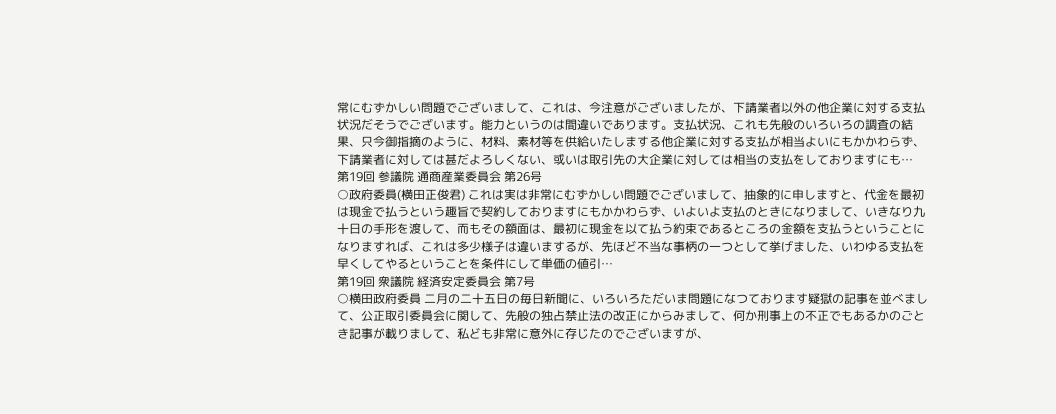常にむずかしい問題でございまして、これは、今注意がございましたが、下請業者以外の他企業に対する支払状況だそうでございます。能力というのは間違いであります。支払状況、これも先般のいろいろの調査の結果、只今御指摘のように、材料、素材等を供給いたしまする他企業に対する支払が相当よいにもかかわらず、下請業者に対しては甚だよろしくない、或いは取引先の大企業に対しては相当の支払をしておりますにも…
第19回 参議院 通商産業委員会 第26号
○政府委員(横田正俊君) これは実は非常にむずかしい問題でございまして、抽象的に申しますと、代金を最初は現金で払うという趣旨で契約しておりますにもかかわらず、いよいよ支払のときになりまして、いきなり九十日の手形を渡して、而もその額面は、最初に現金を以て払う約束であるところの金額を支払うということになりますれば、これは多少様子は違いまするが、先ほど不当な事柄の一つとして挙げました、いわゆる支払を早くしてやるということを条件にして単価の値引…
第19回 衆議院 経済安定委員会 第7号
○横田政府委員 二月の二十五日の毎日新聞に、いろいろただいま問題になつております疑獄の記事を並べまして、公正取引委員会に関して、先般の独占禁止法の改正にからみまして、何か刑事上の不正でもあるかのごとき記事が載りまして、私ども非常に意外に存じたのでございますが、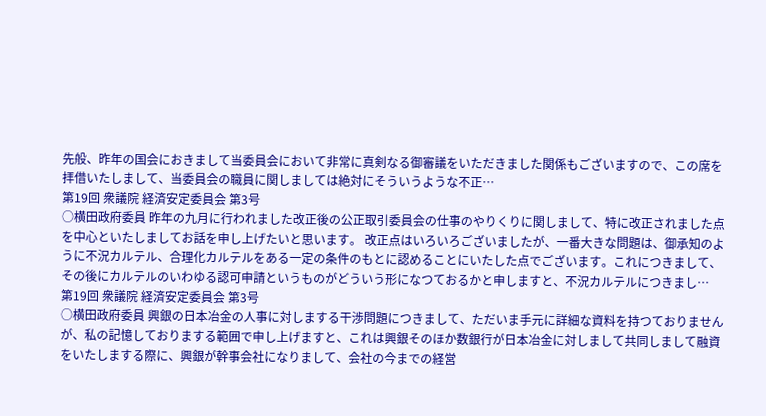先般、昨年の国会におきまして当委員会において非常に真剣なる御審議をいただきました関係もございますので、この席を拝借いたしまして、当委員会の職員に関しましては絶対にそういうような不正…
第19回 衆議院 経済安定委員会 第3号
○横田政府委員 昨年の九月に行われました改正後の公正取引委員会の仕事のやりくりに関しまして、特に改正されました点を中心といたしましてお話を申し上げたいと思います。 改正点はいろいろございましたが、一番大きな問題は、御承知のように不況カルテル、合理化カルテルをある一定の条件のもとに認めることにいたした点でございます。これにつきまして、その後にカルテルのいわゆる認可申請というものがどういう形になつておるかと申しますと、不況カルテルにつきまし…
第19回 衆議院 経済安定委員会 第3号
○横田政府委員 興銀の日本冶金の人事に対しまする干渉問題につきまして、ただいま手元に詳細な資料を持つておりませんが、私の記憶しておりまする範囲で申し上げますと、これは興銀そのほか数銀行が日本冶金に対しまして共同しまして融資をいたしまする際に、興銀が幹事会社になりまして、会社の今までの経営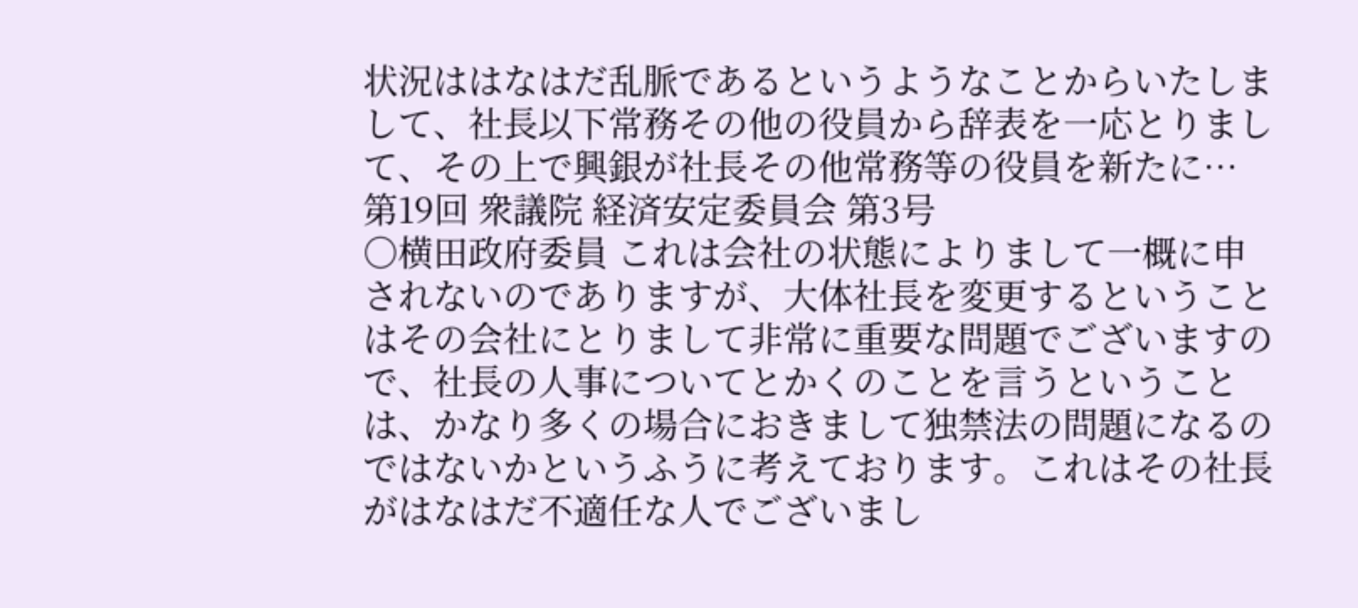状況ははなはだ乱脈であるというようなことからいたしまして、社長以下常務その他の役員から辞表を一応とりまして、その上で興銀が社長その他常務等の役員を新たに…
第19回 衆議院 経済安定委員会 第3号
○横田政府委員 これは会社の状態によりまして一概に申されないのでありますが、大体社長を変更するということはその会社にとりまして非常に重要な問題でございますので、社長の人事についてとかくのことを言うということは、かなり多くの場合におきまして独禁法の問題になるのではないかというふうに考えております。これはその社長がはなはだ不適任な人でございまし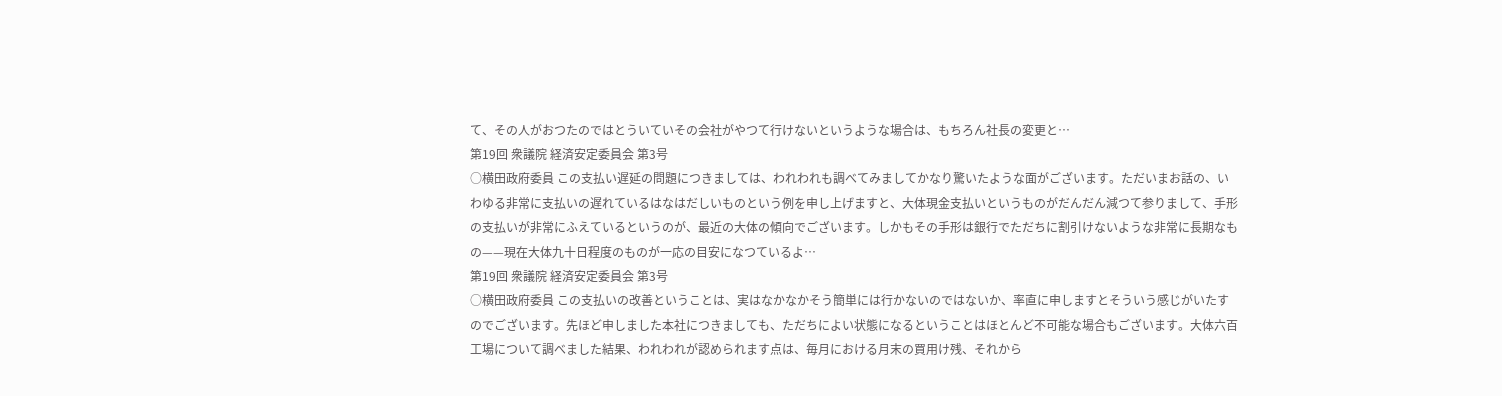て、その人がおつたのではとういていその会社がやつて行けないというような場合は、もちろん社長の変更と…
第19回 衆議院 経済安定委員会 第3号
○横田政府委員 この支払い遅延の問題につきましては、われわれも調べてみましてかなり驚いたような面がございます。ただいまお話の、いわゆる非常に支払いの遅れているはなはだしいものという例を申し上げますと、大体現金支払いというものがだんだん減つて参りまして、手形の支払いが非常にふえているというのが、最近の大体の傾向でございます。しかもその手形は銀行でただちに割引けないような非常に長期なもの——現在大体九十日程度のものが一応の目安になつているよ…
第19回 衆議院 経済安定委員会 第3号
○横田政府委員 この支払いの改善ということは、実はなかなかそう簡単には行かないのではないか、率直に申しますとそういう感じがいたすのでございます。先ほど申しました本社につきましても、ただちによい状態になるということはほとんど不可能な場合もございます。大体六百工場について調べました結果、われわれが認められます点は、毎月における月末の買用け残、それから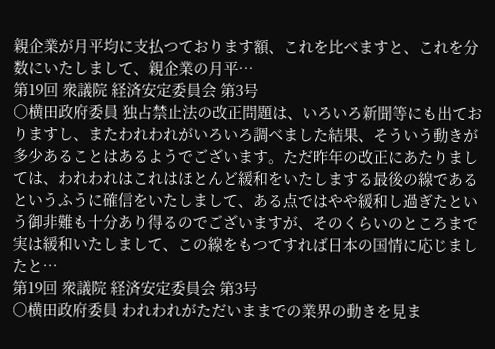親企業が月平均に支払つております額、これを比べますと、これを分数にいたしまして、親企業の月平…
第19回 衆議院 経済安定委員会 第3号
○横田政府委員 独占禁止法の改正問題は、いろいろ新聞等にも出ておりますし、またわれわれがいろいろ調べました結果、そういう動きが多少あることはあるようでございます。ただ昨年の改正にあたりましては、われわれはこれはほとんど緩和をいたしまする最後の線であるというふうに確信をいたしまして、ある点ではやや緩和し過ぎたという御非難も十分あり得るのでございますが、そのくらいのところまで実は緩和いたしまして、この線をもつてすれば日本の国情に応じましたと…
第19回 衆議院 経済安定委員会 第3号
○横田政府委員 われわれがただいままでの業界の動きを見ま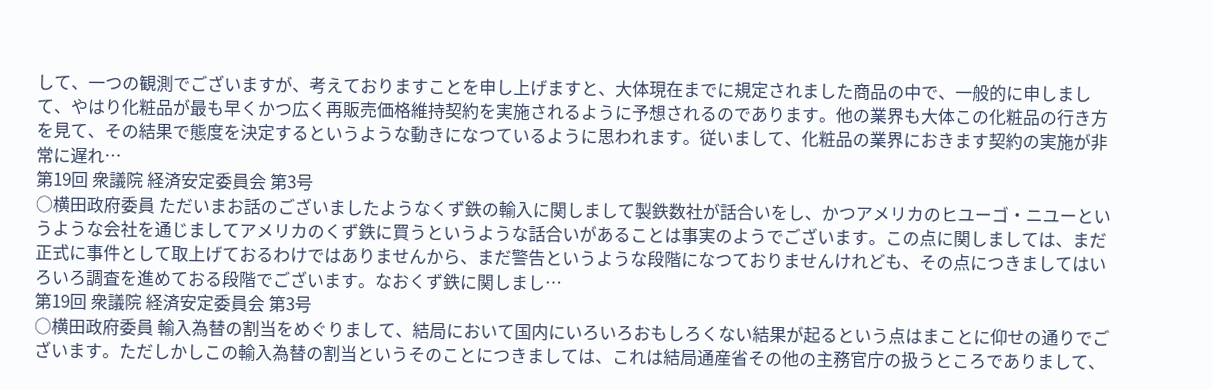して、一つの観測でございますが、考えておりますことを申し上げますと、大体現在までに規定されました商品の中で、一般的に申しまして、やはり化粧品が最も早くかつ広く再販売価格維持契約を実施されるように予想されるのであります。他の業界も大体この化粧品の行き方を見て、その結果で態度を決定するというような動きになつているように思われます。従いまして、化粧品の業界におきます契約の実施が非常に遅れ…
第19回 衆議院 経済安定委員会 第3号
○横田政府委員 ただいまお話のございましたようなくず鉄の輸入に関しまして製鉄数社が話合いをし、かつアメリカのヒユーゴ・ニユーというような会社を通じましてアメリカのくず鉄に買うというような話合いがあることは事実のようでございます。この点に関しましては、まだ正式に事件として取上げておるわけではありませんから、まだ警告というような段階になつておりませんけれども、その点につきましてはいろいろ調査を進めておる段階でございます。なおくず鉄に関しまし…
第19回 衆議院 経済安定委員会 第3号
○横田政府委員 輸入為替の割当をめぐりまして、結局において国内にいろいろおもしろくない結果が起るという点はまことに仰せの通りでございます。ただしかしこの輸入為替の割当というそのことにつきましては、これは結局通産省その他の主務官庁の扱うところでありまして、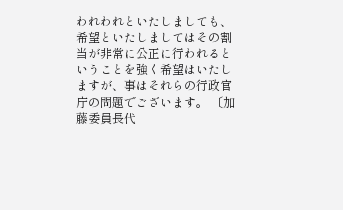われわれといたしましても、希望といたしましてはその割当が非常に公正に行われるということを強く希望はいたしますが、事はそれらの行政官庁の問題でございます。 〔加藤委員長代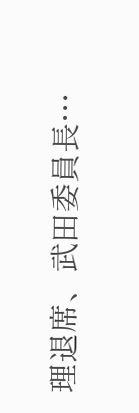理退席、武田委員長…